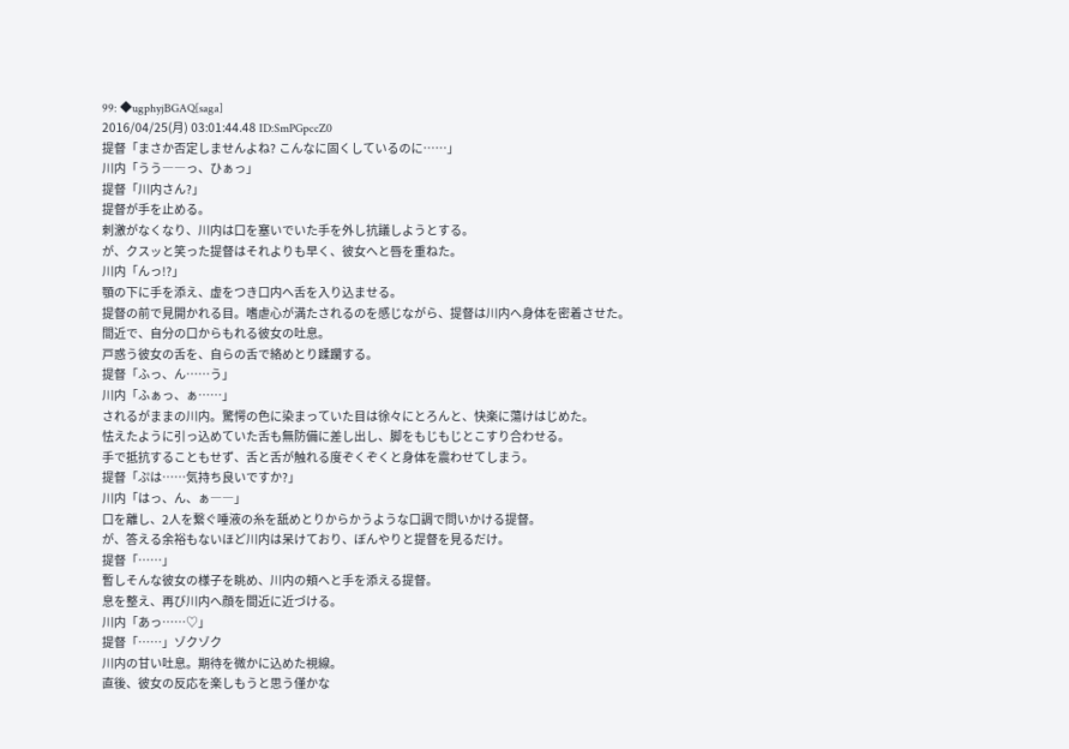99: ◆ugphyjBGAQ[saga]
2016/04/25(月) 03:01:44.48 ID:SmPGpccZ0
提督「まさか否定しませんよね? こんなに固くしているのに……」
川内「うう――っ、ひぁっ」
提督「川内さん?」
提督が手を止める。
刺激がなくなり、川内は口を塞いでいた手を外し抗議しようとする。
が、クスッと笑った提督はそれよりも早く、彼女へと唇を重ねた。
川内「んっ!?」
顎の下に手を添え、虚をつき口内へ舌を入り込ませる。
提督の前で見開かれる目。嗜虐心が満たされるのを感じながら、提督は川内へ身体を密着させた。
間近で、自分の口からもれる彼女の吐息。
戸惑う彼女の舌を、自らの舌で絡めとり蹂躙する。
提督「ふっ、ん……う」
川内「ふぁっ、ぁ……」
されるがままの川内。驚愕の色に染まっていた目は徐々にとろんと、快楽に蕩けはじめた。
怯えたように引っ込めていた舌も無防備に差し出し、脚をもじもじとこすり合わせる。
手で抵抗することもせず、舌と舌が触れる度ぞくぞくと身体を震わせてしまう。
提督「ぷは……気持ち良いですか?」
川内「はっ、ん、ぁ――」
口を離し、2人を繋ぐ唾液の糸を舐めとりからかうような口調で問いかける提督。
が、答える余裕もないほど川内は呆けており、ぼんやりと提督を見るだけ。
提督「……」
暫しそんな彼女の様子を眺め、川内の頬へと手を添える提督。
息を整え、再び川内へ顔を間近に近づける。
川内「あっ……♡」
提督「……」ゾクゾク
川内の甘い吐息。期待を微かに込めた視線。
直後、彼女の反応を楽しもうと思う僅かな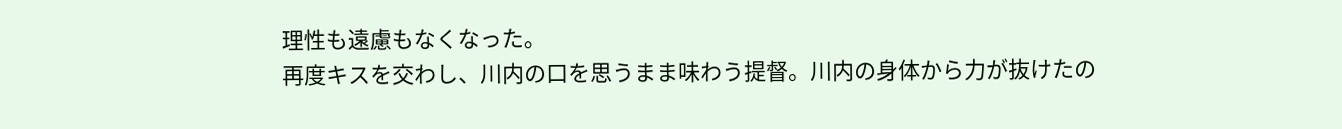理性も遠慮もなくなった。
再度キスを交わし、川内の口を思うまま味わう提督。川内の身体から力が抜けたの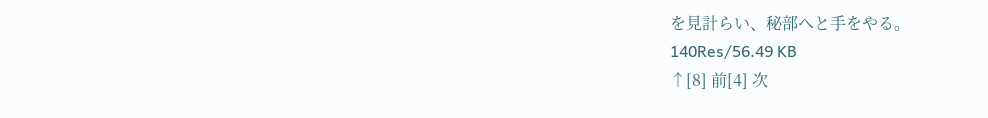を見計らい、秘部へと手をやる。
140Res/56.49 KB
↑[8] 前[4] 次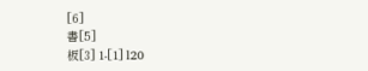[6]
書[5]
板[3] 1-[1] l20